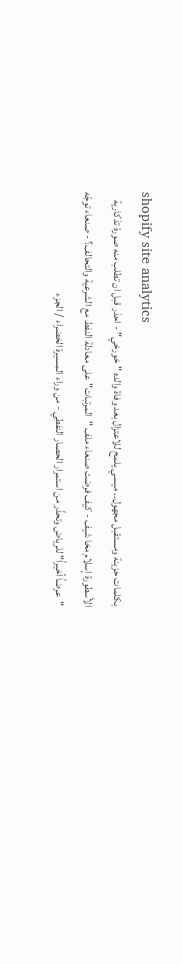shopify site analytics
بكلمات حزينة ومستقبل مجهول.. ميسي يلمح للاعتزال بعد وفاة والده "خورخي" - احذر قبل ان تطلب منه صورة تذكارية الأسطورة إسلام مخا شيف - كيف فرضت صنعاء ملف "المرتبات" على معادلة النفط مع الشرعية والتحالف؟ - صنعاء توجّه "عرضاً أخيراً" للرياض وتحذّر من استمرار الحصار النفطي - من وراء المسيرة الخضراء / الجزء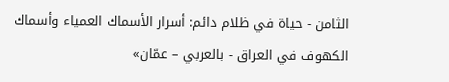الثامن - حياة في ظلام دائم: أسرار الأسماك العمياء وأسماك الكهوف في العراق - بالعربي – عمّان»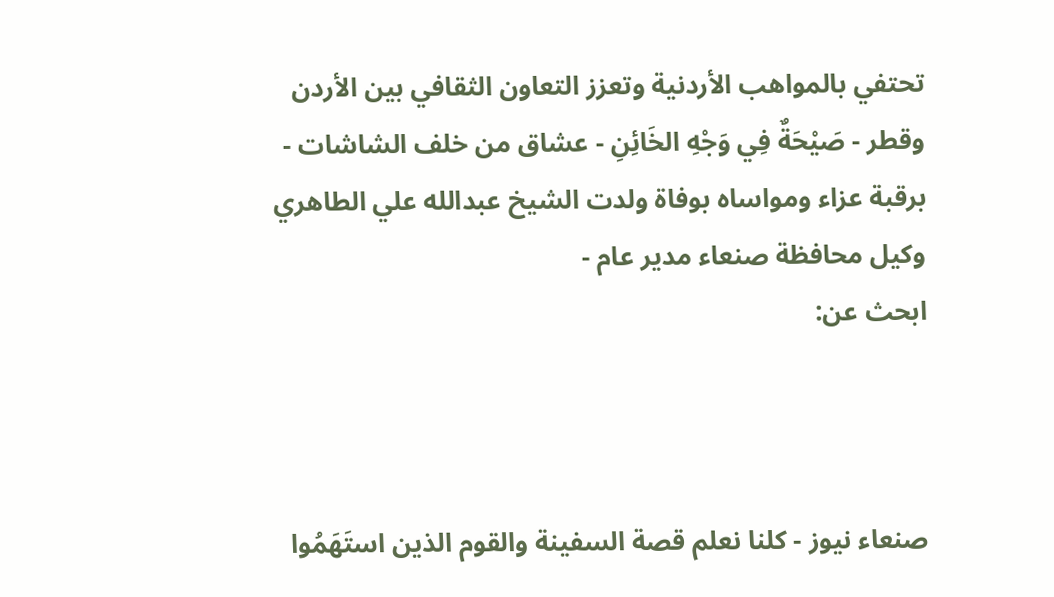تحتفي بالمواهب الأردنية وتعزز التعاون الثقافي بين الأردن وقطر - صَيْحَةٌ فِي وَجْهِ الخَائِنِ - عشاق من خلف الشاشات - برقبة عزاء ومواساه بوفاة ولدت الشيخ عبدالله علي الطاهري وكيل محافظة صنعاء مدير عام -
ابحث عن:



صنعاء نيوز - كلنا نعلم قصة السفينة والقوم الذين استَهَمُوا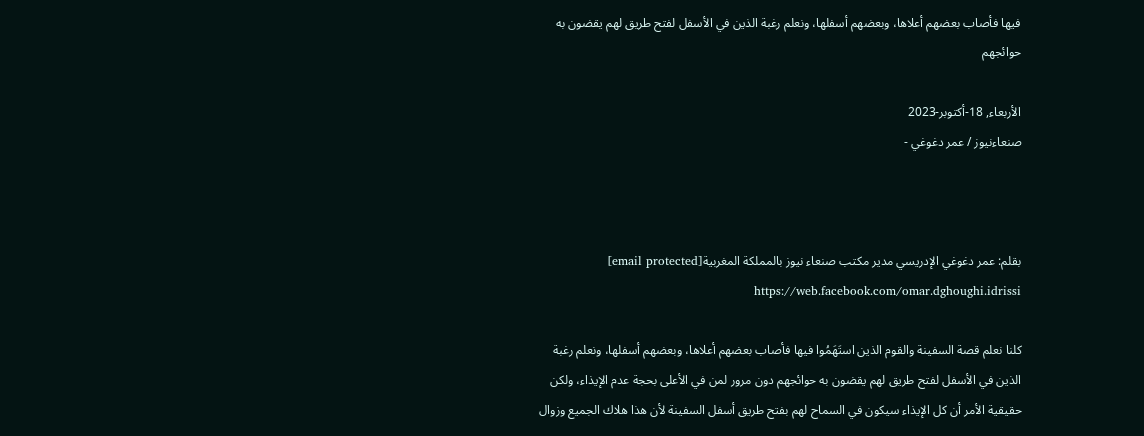فيها فأصاب بعضهم أعلاها، وبعضهم أسفلها، ونعلم رغبة الذين في الأسفل لفتح طريق لهم يقضون به حوائجهم

الأربعاء, 18-أكتوبر-2023
صنعاءنيوز / عمر دغوغي -



بقلم: عمر دغوغي الإدريسي مدير مكتب صنعاء نيوز بالمملكة المغربية[email protected] https://web.facebook.com/omar.dghoughi.idrissi

كلنا نعلم قصة السفينة والقوم الذين استَهَمُوا فيها فأصاب بعضهم أعلاها، وبعضهم أسفلها، ونعلم رغبة الذين في الأسفل لفتح طريق لهم يقضون به حوائجهم دون مرور لمن في الأعلى بحجة عدم الإيذاء، ولكن حقيقية الأمر أن كل الإيذاء سيكون في السماح لهم بفتح طريق أسفل السفينة لأن هذا هلاك الجميع وزوال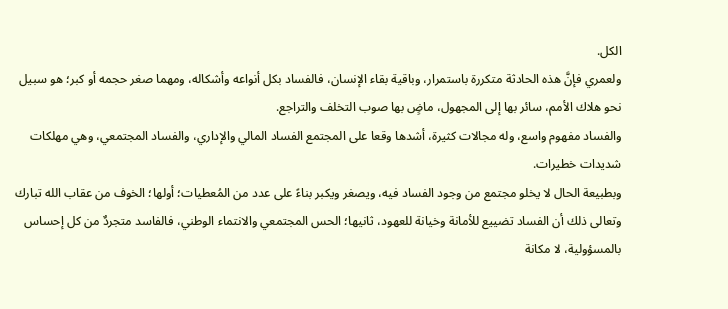الكل.
ولعمري فإنَّ هذه الحادثة متكررة باستمرار، وباقية بقاء الإنسان، فالفساد بكل أنواعه وأشكاله، ومهما صغر حجمه أو كبر؛ هو سبيل نحو هلاك الأمم، سائر بها إلى المجهول، ماضٍ بها صوب التخلف والتراجع.
والفساد مفهوم واسع، وله مجالات كثيرة، أشدها وقعا على المجتمع الفساد المالي والإداري، والفساد المجتمعي، وهي مهلكات شديدات خطيرات.
وبطبيعة الحال لا يخلو مجتمع من وجود الفساد فيه، ويصغر ويكبر بناءً على عدد من المُعطيات؛ أولها؛ الخوف من عقاب الله تبارك وتعالى ذلك أن الفساد تضييع للأمانة وخيانة للعهود، ثانيها؛ الحس المجتمعي والانتماء الوطني، فالفاسد متجردٌ من كل إحساس بالمسؤولية، لا مكانة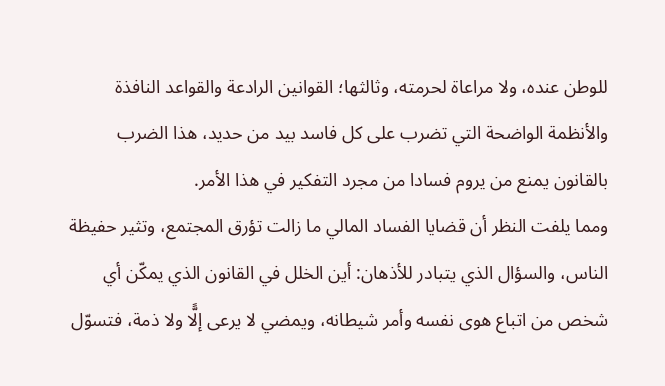للوطن عنده، ولا مراعاة لحرمته، وثالثها؛ القوانين الرادعة والقواعد النافذة والأنظمة الواضحة التي تضرب على كل فاسد بيد من حديد، هذا الضرب بالقانون يمنع من يروم فسادا من مجرد التفكير في هذا الأمر.
ومما يلفت النظر أن قضايا الفساد المالي ما زالت تؤرق المجتمع، وتثير حفيظة الناس، والسؤال الذي يتبادر للأذهان: أين الخلل في القانون الذي يمكّن أي شخص من اتباع هوى نفسه وأمر شيطانه، ويمضي لا يرعى إلًّا ولا ذمة، فتسوّل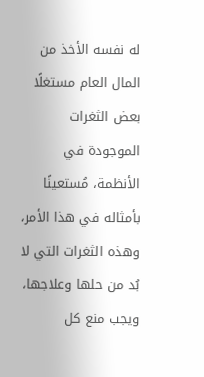له نفسه الأخذ من المال العام مستغلًا بعض الثغرات الموجودة في الأنظمة، مُستعينًا بأمثاله في هذا الأمر، وهذه الثغرات التي لا بُد من حلها وعلاجها، ويجب منع كل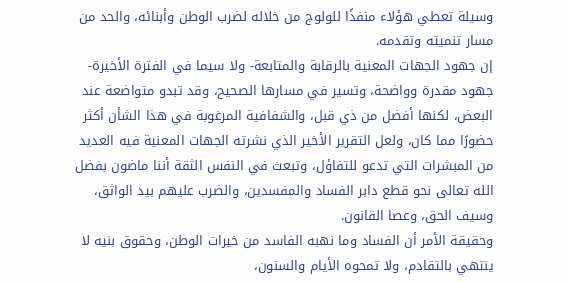وسيلة تعطي هؤلاء منفذًا للولوج من خلاله لضرب الوطن وأبنائه، والحد من مسار تنميته وتقدمه.
إن جهود الجهات المعنية بالرقابة والمتابعة- ولا سيما في الفترة الأخيرة- جهود مقدرة وواضحة، وتسير في مسارها الصحيح، وقد تبدو متواضعة عند البعض، لكنها أفضل من ذي قبل، والشفافية المرغوبة في هذا الشأن أكثر حضورًا مما كان، ولعل التقرير الأخير الذي نشرته الجهات المعنية فيه العديد من المبشرات التي تدعو للتفاؤل، وتبعث في النفس الثقة أننا ماضون بفضل الله تعالى نحو قطع دابر الفساد والمفسدين، والضرب عليهم بيد الواثق، وسيف الحق، وعصا القانون.
وحقيقة الأمر أن الفساد وما نهبه الفاسد من خيرات الوطن، وحقوق بنيه لا ينتهي بالتقادم، ولا تمحوه الأيام والسنون،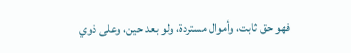فهو حق ثابت، وأموال مستردة، ولو بعد حين، وعلى ذوي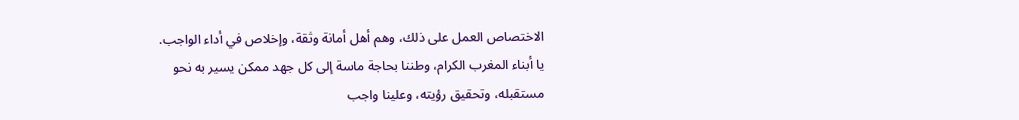الاختصاص العمل على ذلك، وهم أهل أمانة وثقة، وإخلاص في أداء الواجب.
يا أبناء المغرب الكرام، وطننا بحاجة ماسة إلى كل جهد ممكن يسير به نحو مستقبله، وتحقيق رؤيته، وعلينا واجب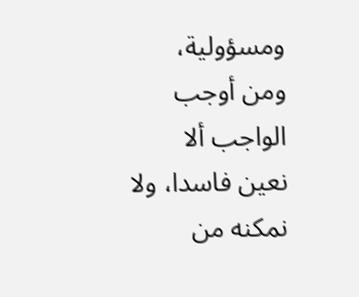ومسؤولية، ومن أوجب الواجب ألا نعين فاسدا، ولا نمكنه من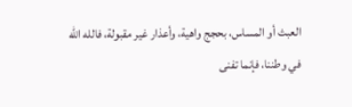العبث أو المساس، بحجج واهية، وأعذار غير مقبولة، فالله الله في وطننا، فإنما تفنى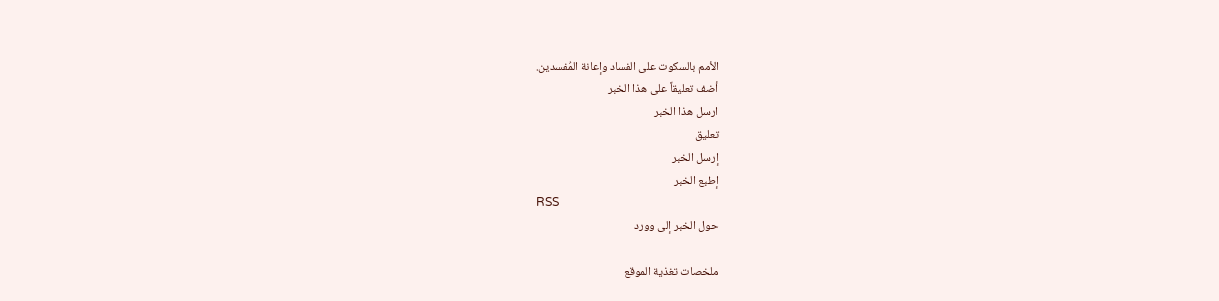الأمم بالسكوت على الفساد وإعانة المُفسدين.
أضف تعليقاً على هذا الخبر
ارسل هذا الخبر
تعليق
إرسل الخبر
إطبع الخبر
RSS
حول الخبر إلى وورد

ملخصات تغذية الموقع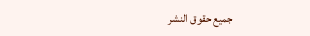جميع حقوق النشر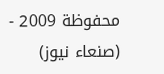محفوظة 2009 - (صنعاء نيوز)